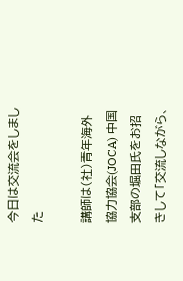今日は交流会をしました

講師は(社)青年海外協力協会(JOCA) 中国支部の堀田氏をお招きして「交流しながら、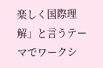楽しく国際理解」と言うテーマでワークシ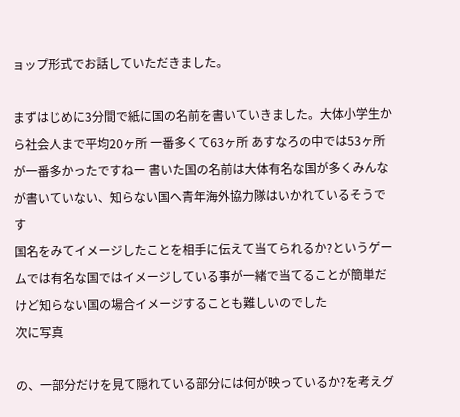ョップ形式でお話していただきました。

まずはじめに3分間で紙に国の名前を書いていきました。大体小学生から社会人まで平均20ヶ所 一番多くて63ヶ所 あすなろの中では53ヶ所が一番多かったですねー 書いた国の名前は大体有名な国が多くみんなが書いていない、知らない国へ青年海外協力隊はいかれているそうです
国名をみてイメージしたことを相手に伝えて当てられるか?というゲームでは有名な国ではイメージしている事が一緒で当てることが簡単だけど知らない国の場合イメージすることも難しいのでした
次に写真

の、一部分だけを見て隠れている部分には何が映っているか?を考えグ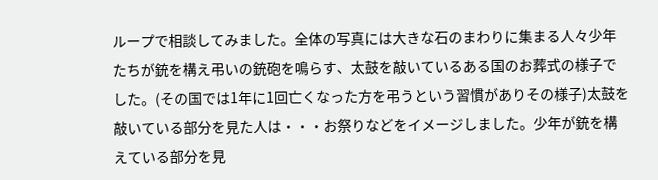ループで相談してみました。全体の写真には大きな石のまわりに集まる人々少年たちが銃を構え弔いの銃砲を鳴らす、太鼓を敲いているある国のお葬式の様子でした。(その国では1年に1回亡くなった方を弔うという習慣がありその様子)太鼓を敲いている部分を見た人は・・・お祭りなどをイメージしました。少年が銃を構えている部分を見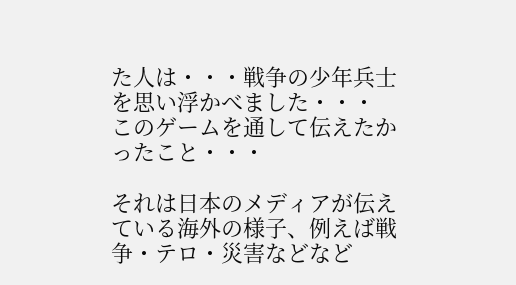た人は・・・戦争の少年兵士を思い浮かべました・・・
このゲームを通して伝えたかったこと・・・

それは日本のメディアが伝えている海外の様子、例えば戦争・テロ・災害などなど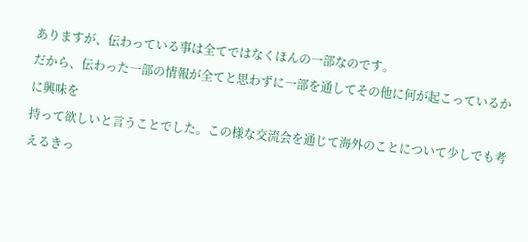ありますが、伝わっている事は全てではなくほんの一部なのです。
だから、伝わった一部の情報が全てと思わずに一部を通してその他に何が起こっているかに興味を
持って欲しいと言うことでした。この様な交流会を通じて海外のことについて少しでも考えるきっ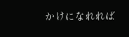かけになれれば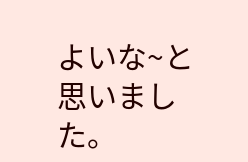よいな~と思いました。